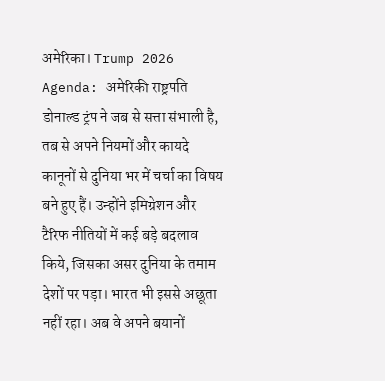अमेरिका। Trump 2026 Agenda: अमेरिकी राष्ट्रपति डोनाल्ड ट्रंप ने जब से सत्ता संभाली है, तब से अपने नियमों और कायदे कानूनों से दुनिया भर में चर्चा का विषय बने हुए हैं। उन्होंने इमिग्रेशन और टैरिफ नीतियों में कई बड़े बदलाव किये, जिसका असर दुनिया के तमाम देशों पर पड़ा। भारत भी इससे अछूता नहीं रहा। अब वे अपने बयानों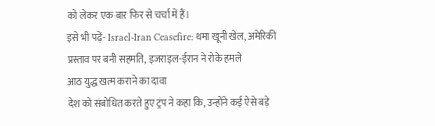को लेकर एक बार फिर से चर्चा में हैं।
इसे भी पढ़ें- Israel-Iran Ceasefire: थमा खूनी खेल, अमेरिकी प्रस्ताव पर बनी सहमति, इजराइल-ईरान ने रोके हमले
आठ युद्ध खत्म कराने का दावा
देश को संबोधित करते हुए ट्रंप ने कहा कि, उन्होंने कई ऐसे बड़े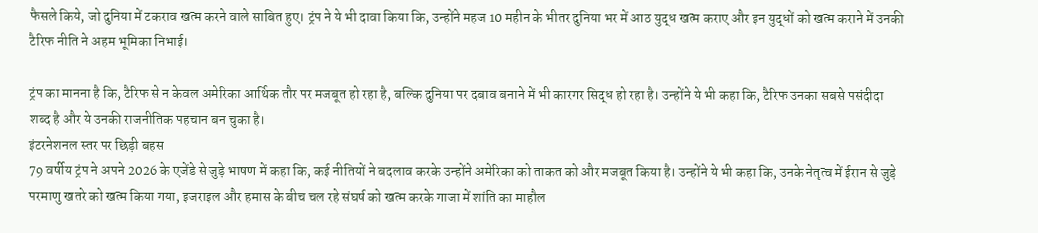फैसले किये, जो दुनिया में टकराव खत्म करने वाले साबित हुए। ट्रंप ने ये भी दावा किया कि, उन्होंने महज 10 महीन के भीतर दुनिया भर में आठ युद्ध खत्म कराए और इन युद्धों को खत्म कराने में उनकी टैरिफ नीति ने अहम भूमिका निभाई।

ट्रंप का मानना है कि, टैरिफ से न केवल अमेरिका आर्थिक तौर पर मजबूत हो रहा है, बल्कि दुनिया पर दबाव बनाने में भी कारगर सिद्ध हो रहा है। उन्होंने ये भी कहा कि, टैरिफ उनका सबसे पसंदीदा शब्द है और ये उनकी राजनीतिक पहचान बन चुका है।
इंटरनेशनल स्तर पर छिड़ी बहस
79 वर्षीय ट्रंप ने अपने 2026 के एजेंडे से जुड़े भाषण में कहा कि, कई नीतियों ने बदलाव करके उन्होंने अमेरिका को ताकत को और मजबूत किया है। उन्होंने ये भी कहा कि, उनके नेतृत्व में ईरान से जुड़े परमाणु खतरे को खत्म किया गया, इजराइल और हमास के बीच चल रहे संघर्ष को खत्म करके गाजा में शांति का माहौल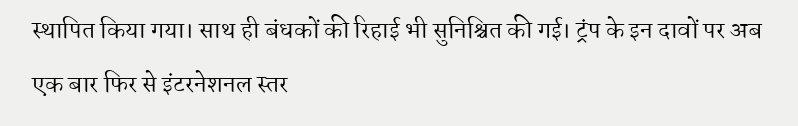स्थापित किया गया। साथ ही बंधकों की रिहाई भी सुनिश्चित की गई। ट्रंप के इन दावों पर अब एक बार फिर से इंटरनेशनल स्तर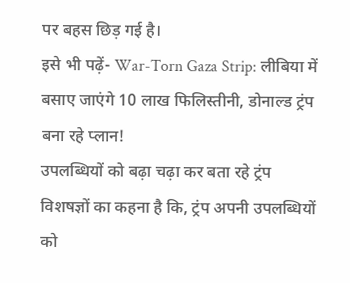पर बहस छिड़ गई है।
इसे भी पढ़ें- War-Torn Gaza Strip: लीबिया में बसाए जाएंगे 10 लाख फिलिस्तीनी, डोनाल्ड ट्रंप बना रहे प्लान!
उपलब्धियों को बढ़ा चढ़ा कर बता रहे ट्रंप
विशषज्ञों का कहना है कि, ट्रंप अपनी उपलब्धियों को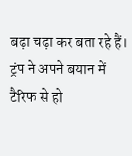बढ़ा चढ़ा कर बता रहे हैं। ट्रंप ने अपने बयान में टैरिफ से हो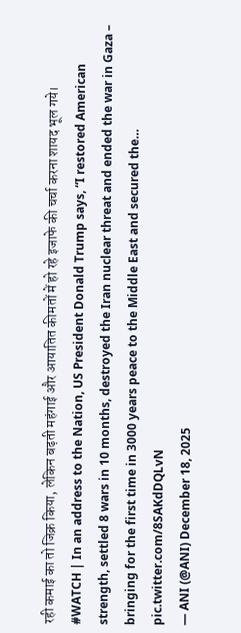रही कमाई का तो जिक्र किया, लेकिन बढ़ती महंगाई और आयातित कीमतों में हो रहे इजाफे की चर्चा करना शायद भूल गये।
#WATCH | In an address to the Nation, US President Donald Trump says, “I restored American strength, settled 8 wars in 10 months, destroyed the Iran nuclear threat and ended the war in Gaza – bringing for the first time in 3000 years peace to the Middle East and secured the… pic.twitter.com/8SAKdDQLvN
— ANI (@ANI) December 18, 2025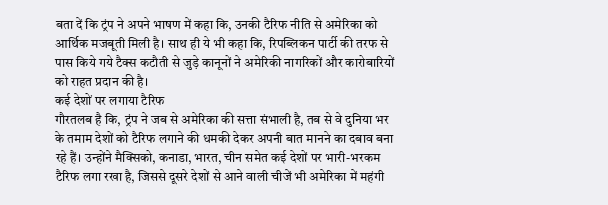बता दें कि ट्रंप ने अपने भाषण में कहा कि, उनकी टैरिफ नीति से अमेरिका को आर्थिक मजबूती मिली है। साथ ही ये भी कहा कि, रिपब्लिकन पार्टी की तरफ से पास किये गये टैक्स कटौती से जुड़े कानूनों ने अमेरिकी नागरिकों और कारोबारियों को राहत प्रदान की है।
कई देशों पर लगाया टैरिफ
गौरतलब है कि, ट्रंप ने जब से अमेरिका की सत्ता संभाली है, तब से वे दुनिया भर के तमाम देशों को टैरिफ लगाने की धमकी देकर अपनी बात मानने का दबाव बना रहे हैं। उन्होंने मैक्सिको, कनाडा, भारत, चीन समेत कई देशों पर भारी-भरकम टैरिफ लगा रखा है, जिससे दूसरे देशों से आने वाली चीजें भी अमेरिका में महंगी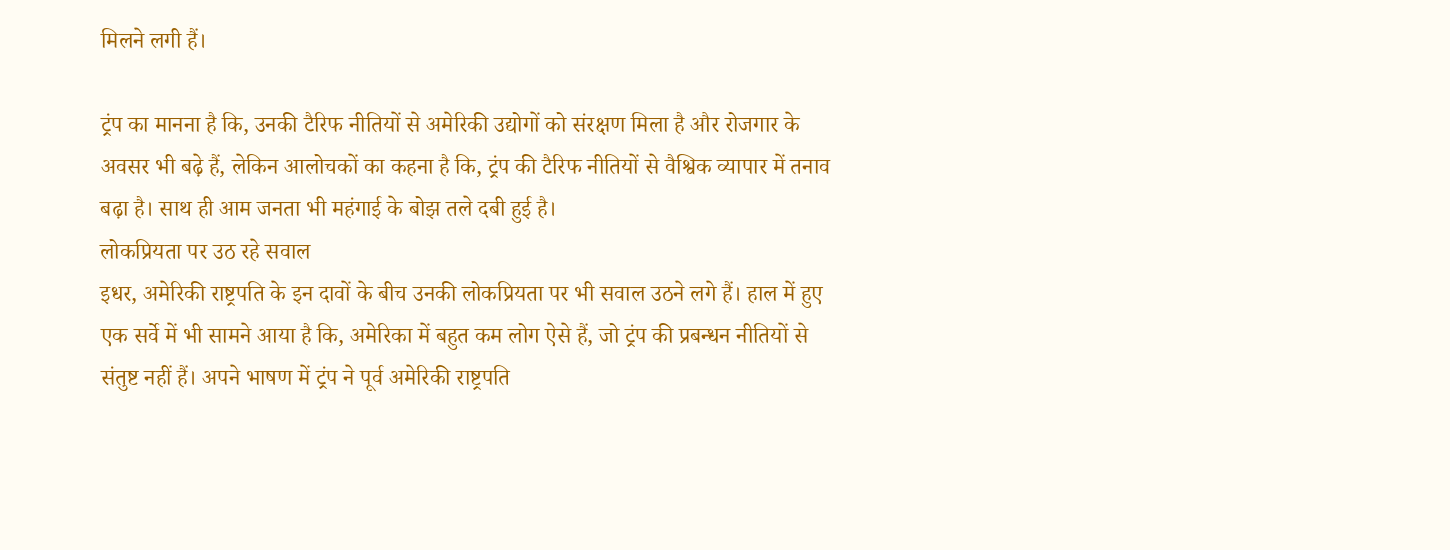मिलने लगी हैं।

ट्रंप का मानना है कि, उनकी टैरिफ नीतियों से अमेरिकी उद्योगों को संरक्षण मिला है और रोजगार के अवसर भी बढ़े हैं, लेकिन आलोचकों का कहना है कि, ट्रंप की टैरिफ नीतियों से वैश्विक व्यापार में तनाव बढ़ा है। साथ ही आम जनता भी महंगाई के बोझ तले दबी हुई है।
लोकप्रियता पर उठ रहे सवाल
इधर, अमेरिकी राष्ट्रपति के इन दावों के बीच उनकी लोकप्रियता पर भी सवाल उठने लगे हैं। हाल में हुए एक सर्वे में भी सामने आया है कि, अमेरिका में बहुत कम लोग ऐसे हैं, जो ट्रंप की प्रबन्धन नीतियों से संतुष्ट नहीं हैं। अपने भाषण में ट्रंप ने पूर्व अमेरिकी राष्ट्रपति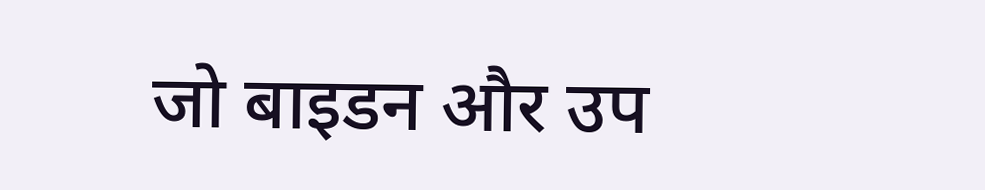जो बाइडन और उप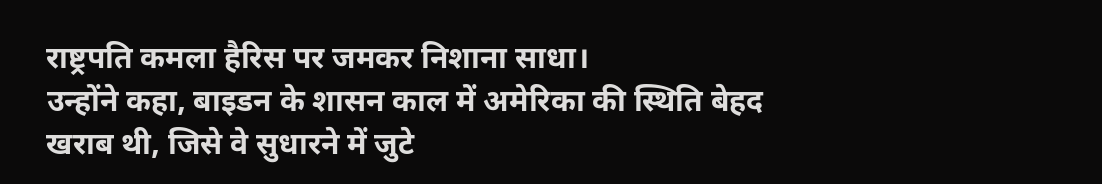राष्ट्रपति कमला हैरिस पर जमकर निशाना साधा।
उन्होंने कहा, बाइडन के शासन काल में अमेरिका की स्थिति बेहद खराब थी, जिसे वे सुधारने में जुटे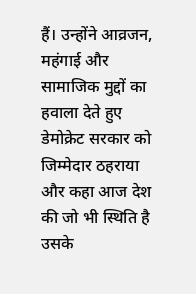हैं। उन्होंने आव्रजन, महंगाई और सामाजिक मुद्दों का हवाला देते हुए डेमोक्रेट सरकार को जिम्मेदार ठहराया और कहा आज देश की जो भी स्थिति है उसके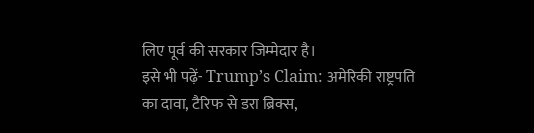लिए पूर्व की सरकार जिम्मेदार है।
इसे भी पढ़ें- Trump’s Claim: अमेरिकी राष्ट्रपति का दावा, टैरिफ से डरा ब्रिक्स,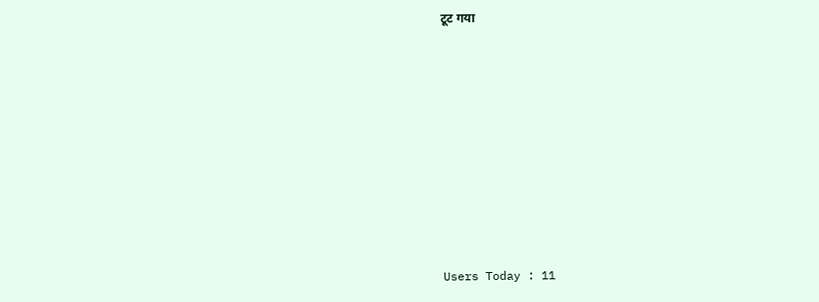टूट गया









Users Today : 11